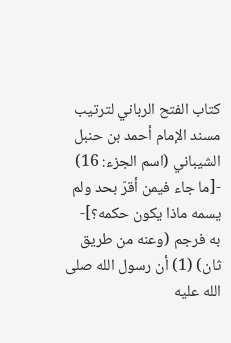كتاب الفتح الرباني لترتيب مسند الإمام أحمد بن حنبل الشيباني (اسم الجزء: 16)
-[ما جاء فيمن أقرّ بحد ولم يسمه ماذا يكون حكمه؟]-
به فرجم (وعنه من طريق ثان) (1) أن رسول الله صلى الله عليه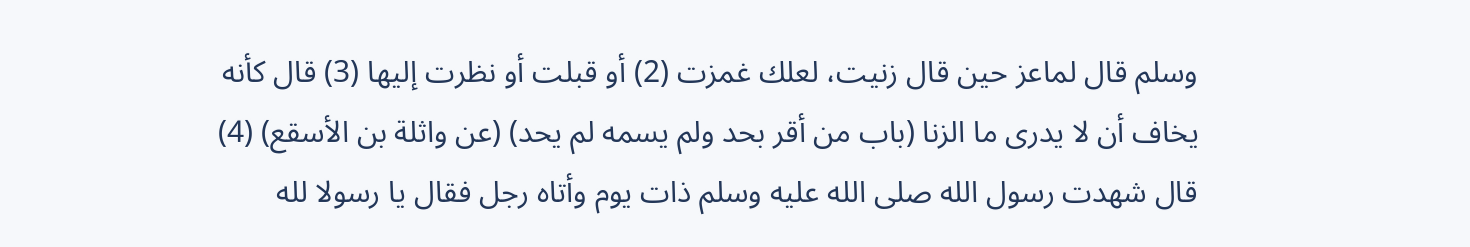وسلم قال لماعز حين قال زنيت، لعلك غمزت (2) أو قبلت أو نظرت إليها (3) قال كأنه يخاف أن لا يدرى ما الزنا (باب من أقر بحد ولم يسمه لم يحد) (عن واثلة بن الأسقع) (4) قال شهدت رسول الله صلى الله عليه وسلم ذات يوم وأتاه رجل فقال يا رسولا لله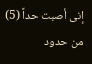إنى أصبت حداً (5) من حدود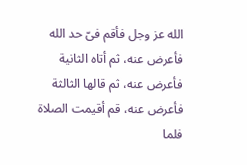الله عز وجل فأقم فىّ حد الله فأعرض عنه، ثم أتاه الثانية فأعرض عنه، ثم قالها الثالثة فأعرض عنه، قم أقيمت الصلاة فلما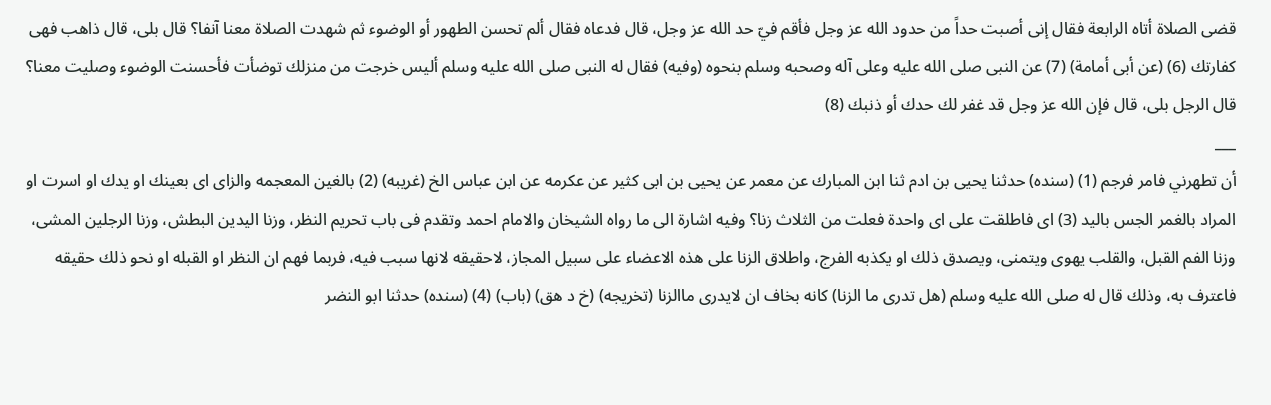قضى الصلاة أتاه الرابعة فقال إنى أصبت حداً من حدود الله عز وجل فأقم فيّ حد الله عز وجل، قال فدعاه فقال ألم تحسن الطهور أو الوضوء ثم شهدت الصلاة معنا آنفا؟ قال بلى، قال ذاهب فهى كفارتك (6) (عن أبى أمامة) (7) عن النبى صلى الله عليه وعلى آله وصحبه وسلم بنحوه (وفيه) فقال له النبى صلى الله عليه وسلم أليس خرجت من منزلك توضأت فأحسنت الوضوء وصليت معنا؟ قال الرجل بلى، قال فإن الله عز وجل قد غفر لك حدك أو ذنبك (8)
___
أن تطهرني فامر فرجم (1) (سنده) حدثنا يحيى بن ادم ثنا ابن المبارك عن معمر عن يحيى بن ابى كثير عن عكرمه عن ابن عباس الخ (غريبه) (2) بالغين المعجمه والزاى اى بعينك او يدك او اسرت او المراد بالغمر الجس باليد (3) اى فاطلقت على اى واحدة فعلت من الثلاث زنا؟ وفيه اشارة الى ما رواه الشيخان والامام احمد وتقدم فى باب تحريم النظر، وزنا اليدين البطش، وزنا الرجلين المشى، وزنا الفم القبل، والقلب يهوى ويتمنى، ويصدق ذلك او يكذبه الفرج، واطلاق الزنا على هذه الاعضاء على سبيل المجاز، لاحقيقه لانها سبب فيه، فربما فهم ان النظر او القبله او نحو ذلك حقيقه فاعترف به، وذلك قال له صلى الله عليه وسلم (هل تدرى ما الزنا) كانه بخاف ان لايدرى ماالزنا (تخريجه) (خ د هق) (باب) (4) (سنده) حدثنا ابو النضر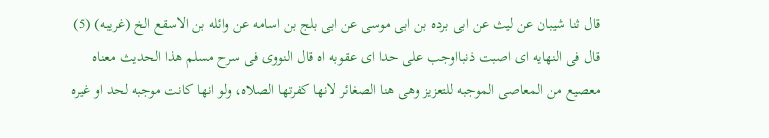قال ثنا شيبان عن ليث عن ابى برده بن ابى موسى عن ابى بلج بن اسامه عن وائله بن الاسقع الخ (غريبه) (5) قال فى النهايه اى اصبت ذنبااوجب على حدا اى عقوبه اه قال النووى فى سرح مسلم هذا الحديث معناه معصيع من المعاصى الموجبه للتعزيز وهى هنا الصغائر لانها كفرتها الصلاه، ولو انها كانت موجبه لحد او غيره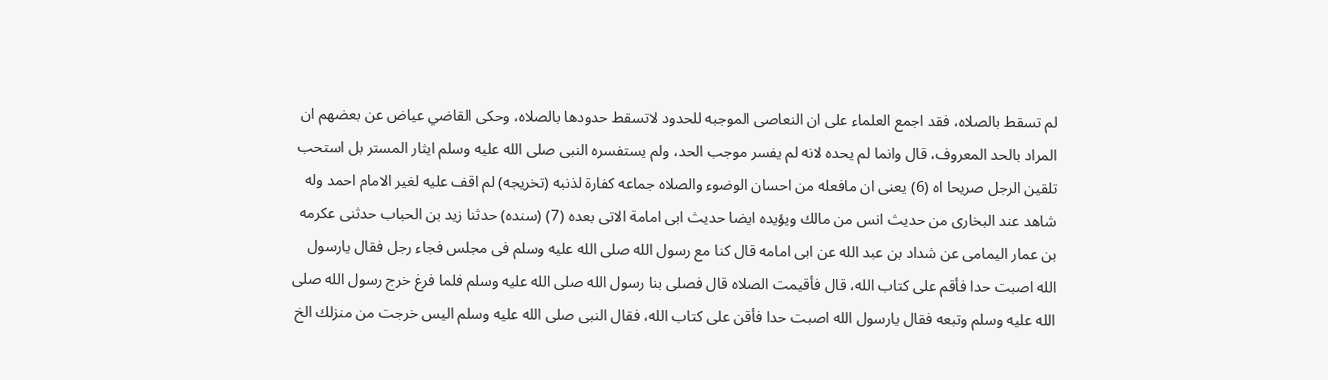لم تسقط بالصلاه، فقد اجمع العلماء على ان النعاصى الموجبه للحدود لاتسقط حدودها بالصلاه، وحكى القاضي عياض عن بعضهم ان المراد بالحد المعروف، قال وانما لم يحده لانه لم يفسر موجب الحد، ولم يستفسره النبى صلى الله عليه وسلم ايثار المستر بل استحب تلقين الرجل صريحا اه (6) يعنى ان مافعله من احسان الوضوء والصلاه جماعه كفارة لذنبه (تخريجه) لم اقف عليه لغير الامام احمد وله شاهد عند البخارى من حديث انس من مالك ويؤيده ايضا حديث ابى امامة الاتى بعده (7) (سنده) حدثنا زيد بن الحباب حدثنى عكرمه بن عمار اليمامى عن شداد بن عبد الله عن ابى امامه قال كنا مع رسول الله صلى الله عليه وسلم فى مجلس فجاء رجل فقال يارسول الله اصبت حدا فأقم على كتاب الله، قال فأقيمت الصلاه قال فصلى بنا رسول الله صلى الله عليه وسلم فلما فرغ خرج رسول الله صلى الله عليه وسلم وتبعه فقال يارسول الله اصبت حدا فأقن على كتاب الله، فقال النبى صلى الله عليه وسلم اليس خرجت من منزلك الخ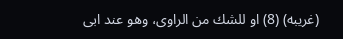(غريبه) (8) او للشك من الراوى، وهو عند ابى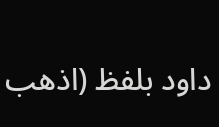داود بلفظ (اذهب